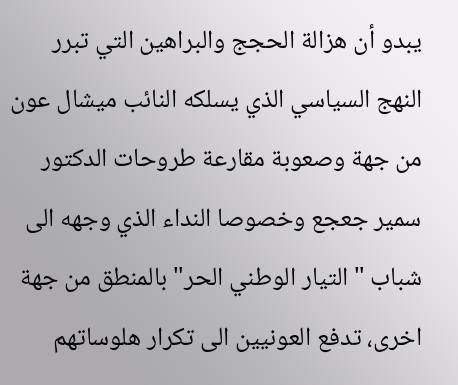يبدو أن هزالة الحجج والبراهين التي تبرر النهج السياسي الذي يسلكه النائب ميشال عون من جهة وصعوبة مقارعة طروحات الدكتور سمير جعجع وخصوصا النداء الذي وجهه الى شباب "التيار الوطني الحر" بالمنطق من جهة اخرى، تدفع العونيين الى تكرار هلوساتهم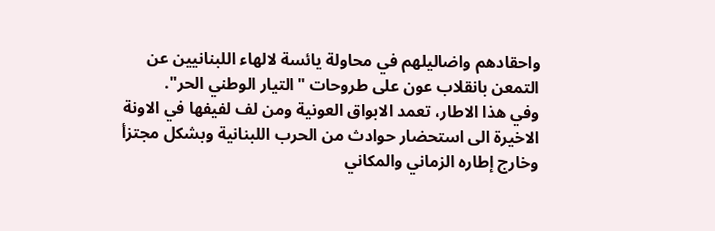واحقادهم واضاليلهم في محاولة يائسة لالهاء اللبنانيين عن التمعن بانقلاب عون على طروحات "التيار الوطني الحر".
وفي هذا الاطار، تعمد الابواق العونية ومن لف لفيفها في الاونة الاخيرة الى استحضار حوادث من الحرب اللبنانية وبشكل مجتزأ وخارج إطاره الزماني والمكاني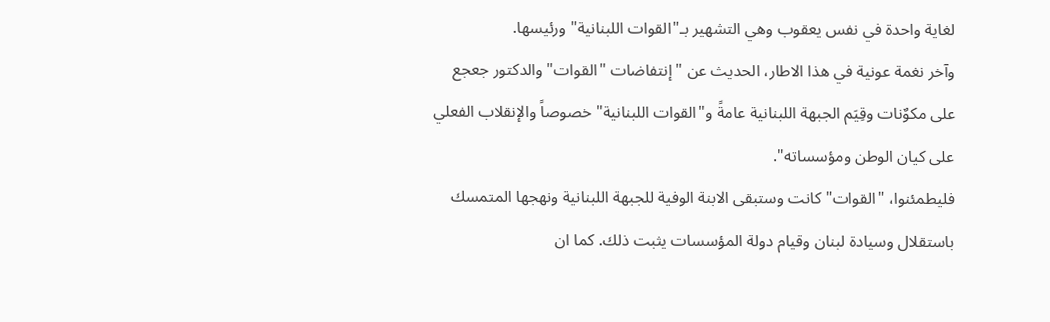لغاية واحدة في نفس يعقوب وهي التشهير بـ"القوات اللبنانية" ورئيسها.
وآخر نغمة عونية في هذا الاطار، الحديث عن "إنتفاضات "القوات" والدكتور جعجع على مكوٌنات وقِيَم الجبهة اللبنانية عامةً و"القوات اللبنانية" خصوصاً والإنقلاب الفعلي على كيان الوطن ومؤسساته".
فليطمئنوا، "القوات" كانت وستبقى الابنة الوفية للجبهة اللبنانية ونهجها المتمسك باستقلال وسيادة لبنان وقيام دولة المؤسسات يثبت ذلك. كما ان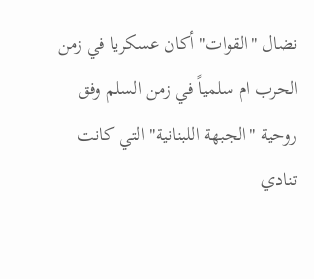نضال "القوات" أكان عسكريا في زمن الحرب ام سلمياً في زمن السلم وفق روحية "الجبهة اللبنانية" التي كانت تنادي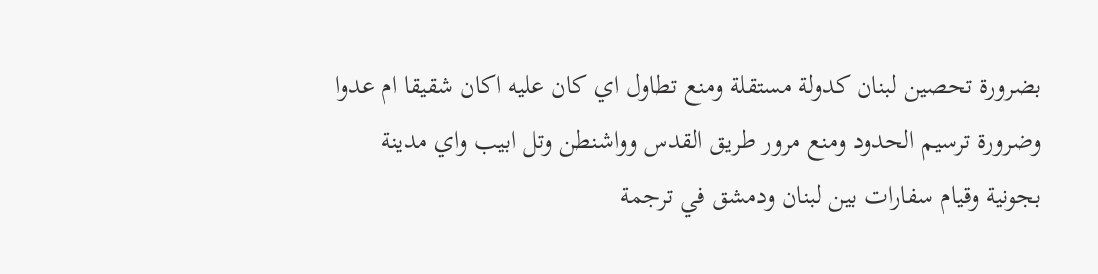بضرورة تحصين لبنان كدولة مستقلة ومنع تطاول اي كان عليه اكان شقيقا ام عدوا وضرورة ترسيم الحدود ومنع مرور طريق القدس وواشنطن وتل ابيب واي مدينة بجونية وقيام سفارات بين لبنان ودمشق في ترجمة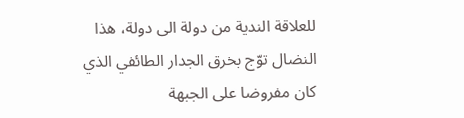للعلاقة الندية من دولة الى دولة، هذا النضال توّج بخرق الجدار الطائفي الذي كان مفروضا على الجبهة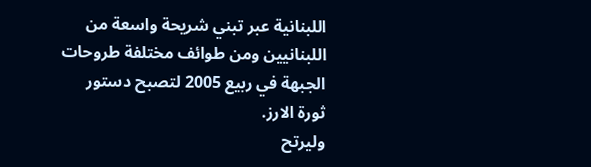اللبنانية عبر تبني شريحة واسعة من اللبنانيين ومن طوائف مختلفة طروحات الجبهة في ربيع 2005 لتصبح دستور ثورة الارز.
وليرتح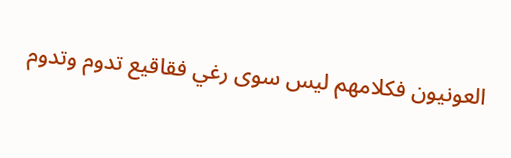العونيون فكلامهم ليس سوى رغي فقاقيع تدوم وتدوم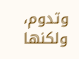وتدوم، ولكنها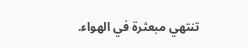تنتهي مبعثرة في الهواء.